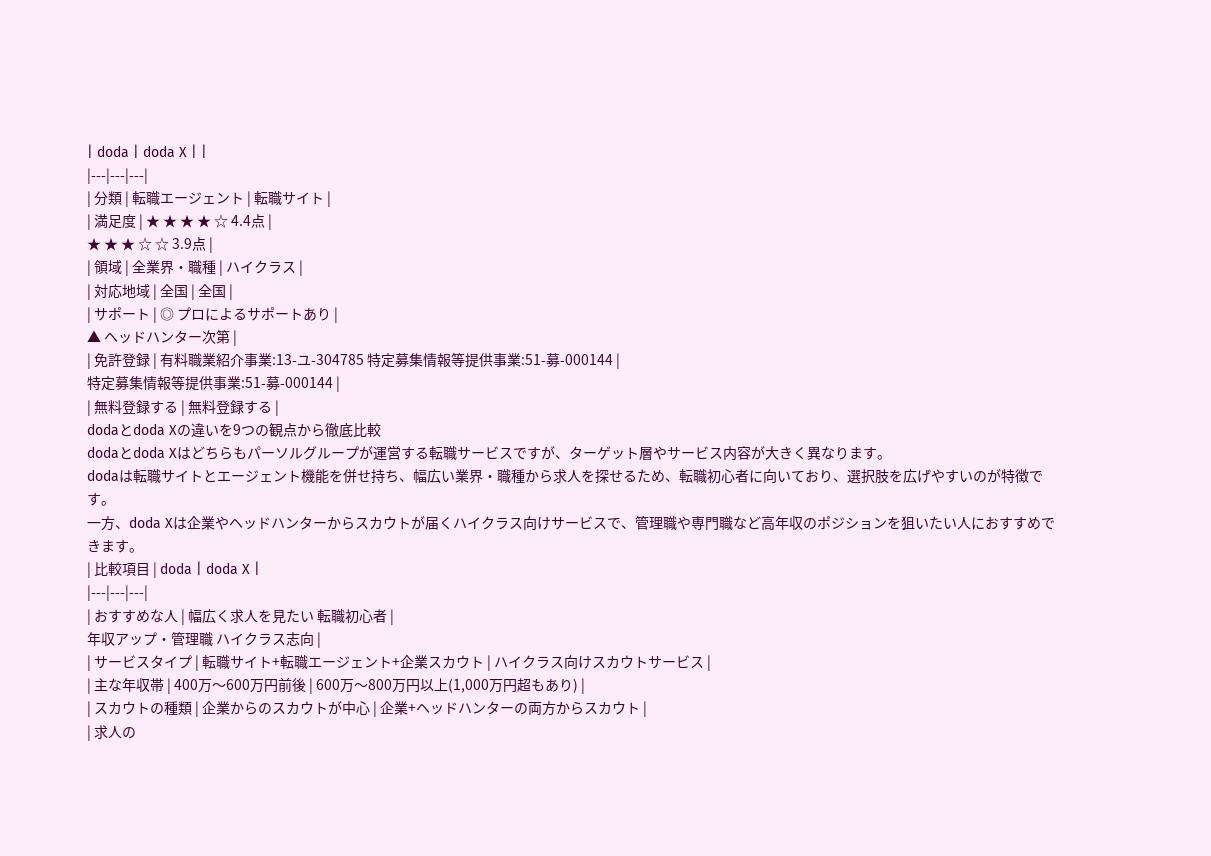| doda | doda X | |
|---|---|---|
| 分類 | 転職エージェント | 転職サイト |
| 満足度 | ★ ★ ★ ★ ☆ 4.4点 |
★ ★ ★ ☆ ☆ 3.9点 |
| 領域 | 全業界・職種 | ハイクラス |
| 対応地域 | 全国 | 全国 |
| サポート | ◎ プロによるサポートあり |
▲ ヘッドハンター次第 |
| 免許登録 | 有料職業紹介事業:13-ユ-304785 特定募集情報等提供事業:51-募-000144 |
特定募集情報等提供事業:51-募-000144 |
| 無料登録する | 無料登録する |
dodaとdoda Xの違いを9つの観点から徹底比較
dodaとdoda Xはどちらもパーソルグループが運営する転職サービスですが、ターゲット層やサービス内容が大きく異なります。
dodaは転職サイトとエージェント機能を併せ持ち、幅広い業界・職種から求人を探せるため、転職初心者に向いており、選択肢を広げやすいのが特徴です。
一方、doda Xは企業やヘッドハンターからスカウトが届くハイクラス向けサービスで、管理職や専門職など高年収のポジションを狙いたい人におすすめできます。
| 比較項目 | doda | doda X |
|---|---|---|
| おすすめな人 | 幅広く求人を見たい 転職初心者 |
年収アップ・管理職 ハイクラス志向 |
| サービスタイプ | 転職サイト+転職エージェント+企業スカウト | ハイクラス向けスカウトサービス |
| 主な年収帯 | 400万〜600万円前後 | 600万〜800万円以上(1,000万円超もあり) |
| スカウトの種類 | 企業からのスカウトが中心 | 企業+ヘッドハンターの両方からスカウト |
| 求人の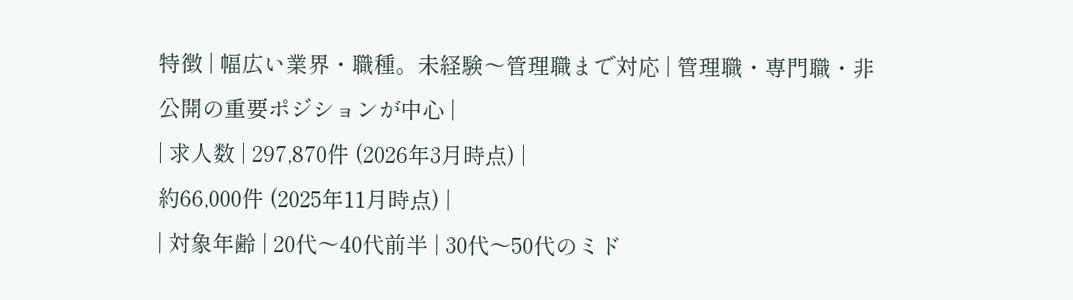特徴 | 幅広い業界・職種。未経験〜管理職まで対応 | 管理職・専門職・非公開の重要ポジションが中心 |
| 求人数 | 297,870件 (2026年3月時点) |
約66,000件 (2025年11月時点) |
| 対象年齢 | 20代〜40代前半 | 30代〜50代のミド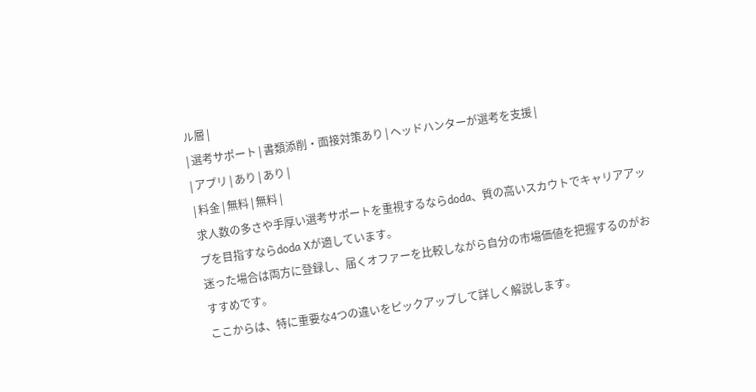ル層 |
| 選考サポート | 書類添削・面接対策あり | ヘッドハンターが選考を支援 |
| アプリ | あり | あり |
| 料金 | 無料 | 無料 |
求人数の多さや手厚い選考サポートを重視するならdoda、質の高いスカウトでキャリアアップを目指すならdoda Xが適しています。
迷った場合は両方に登録し、届くオファーを比較しながら自分の市場価値を把握するのがおすすめです。
ここからは、特に重要な4つの違いをピックアップして詳しく解説します。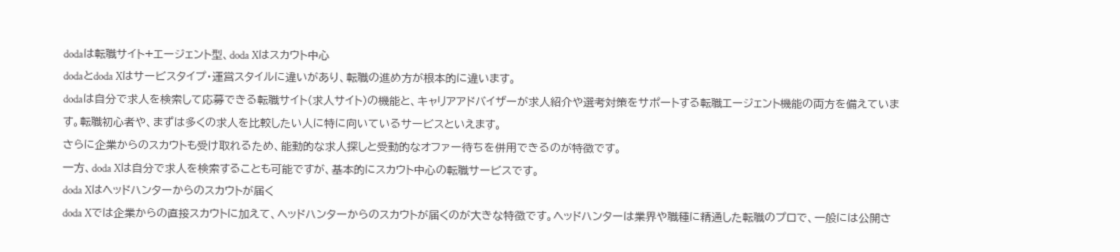dodaは転職サイト+エージェント型、doda Xはスカウト中心
dodaとdoda Xはサービスタイプ・運営スタイルに違いがあり、転職の進め方が根本的に違います。
dodaは自分で求人を検索して応募できる転職サイト(求人サイト)の機能と、キャリアアドバイザーが求人紹介や選考対策をサポートする転職エージェント機能の両方を備えています。転職初心者や、まずは多くの求人を比較したい人に特に向いているサービスといえます。
さらに企業からのスカウトも受け取れるため、能動的な求人探しと受動的なオファー待ちを併用できるのが特徴です。
一方、doda Xは自分で求人を検索することも可能ですが、基本的にスカウト中心の転職サービスです。
doda Xはヘッドハンターからのスカウトが届く
doda Xでは企業からの直接スカウトに加えて、ヘッドハンターからのスカウトが届くのが大きな特徴です。ヘッドハンターは業界や職種に精通した転職のプロで、一般には公開さ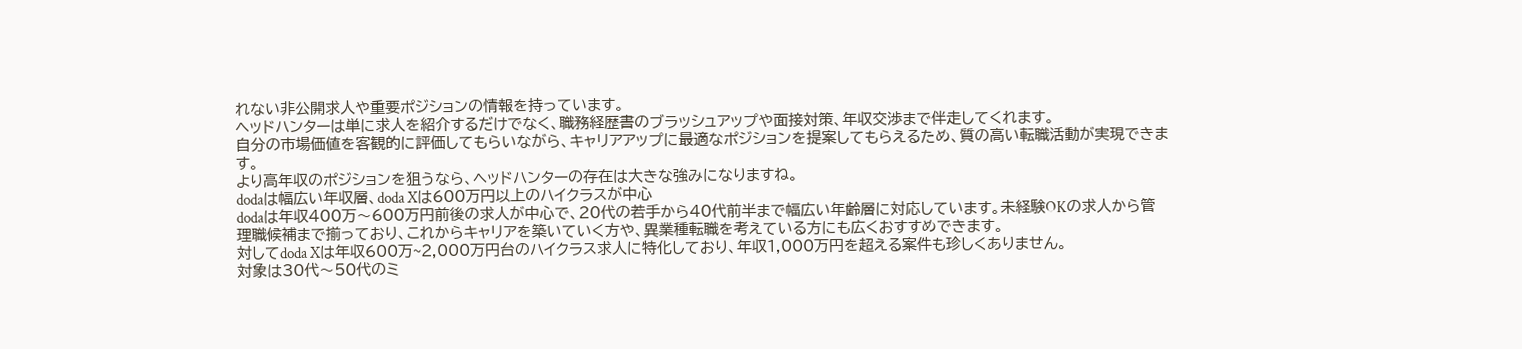れない非公開求人や重要ポジションの情報を持っています。
ヘッドハンターは単に求人を紹介するだけでなく、職務経歴書のブラッシュアップや面接対策、年収交渉まで伴走してくれます。
自分の市場価値を客観的に評価してもらいながら、キャリアアップに最適なポジションを提案してもらえるため、質の高い転職活動が実現できます。
より高年収のポジションを狙うなら、ヘッドハンターの存在は大きな強みになりますね。
dodaは幅広い年収層、doda Xは600万円以上のハイクラスが中心
dodaは年収400万〜600万円前後の求人が中心で、20代の若手から40代前半まで幅広い年齢層に対応しています。未経験OKの求人から管理職候補まで揃っており、これからキャリアを築いていく方や、異業種転職を考えている方にも広くおすすめできます。
対してdoda Xは年収600万~2,000万円台のハイクラス求人に特化しており、年収1,000万円を超える案件も珍しくありません。
対象は30代〜50代のミ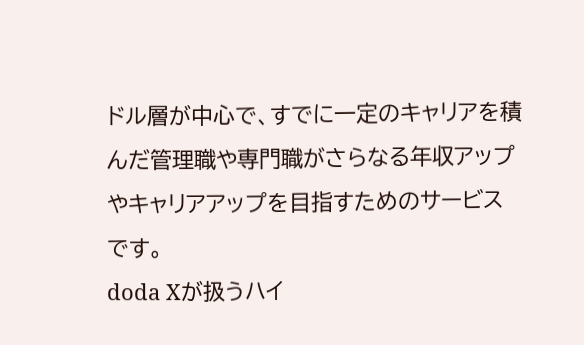ドル層が中心で、すでに一定のキャリアを積んだ管理職や専門職がさらなる年収アップやキャリアアップを目指すためのサービスです。
doda Xが扱うハイ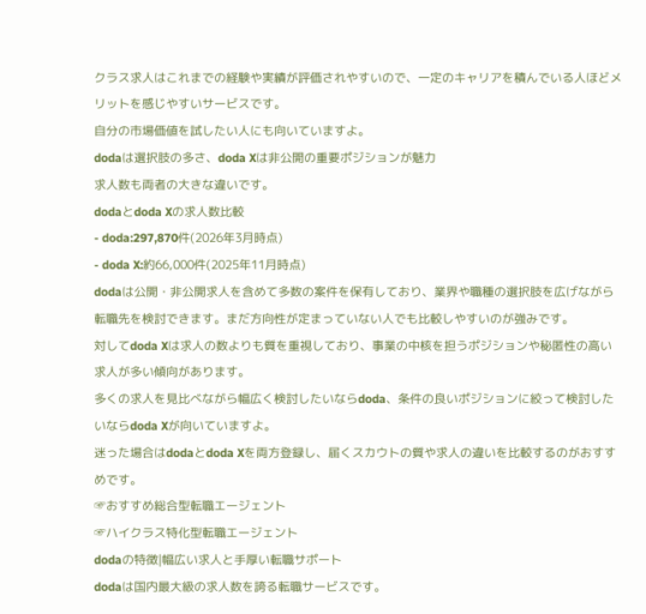クラス求人はこれまでの経験や実績が評価されやすいので、一定のキャリアを積んでいる人ほどメリットを感じやすいサービスです。
自分の市場価値を試したい人にも向いていますよ。
dodaは選択肢の多さ、doda Xは非公開の重要ポジションが魅力
求人数も両者の大きな違いです。
dodaとdoda Xの求人数比較
- doda:297,870件(2026年3月時点)
- doda X:約66,000件(2025年11月時点)
dodaは公開・非公開求人を含めて多数の案件を保有しており、業界や職種の選択肢を広げながら転職先を検討できます。まだ方向性が定まっていない人でも比較しやすいのが強みです。
対してdoda Xは求人の数よりも質を重視しており、事業の中核を担うポジションや秘匿性の高い求人が多い傾向があります。
多くの求人を見比べながら幅広く検討したいならdoda、条件の良いポジションに絞って検討したいならdoda Xが向いていますよ。
迷った場合はdodaとdoda Xを両方登録し、届くスカウトの質や求人の違いを比較するのがおすすめです。
☞おすすめ総合型転職エージェント
☞ハイクラス特化型転職エージェント
dodaの特徴|幅広い求人と手厚い転職サポート
dodaは国内最大級の求人数を誇る転職サービスです。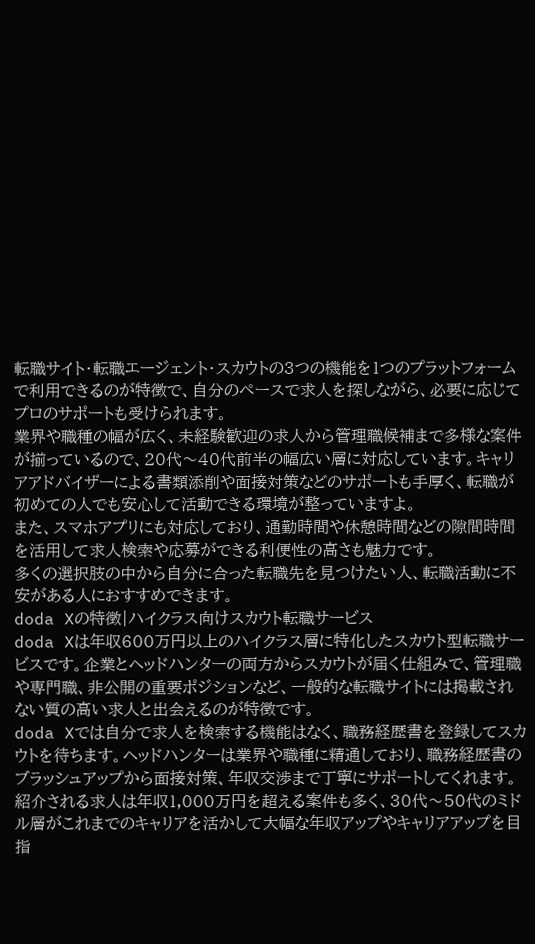転職サイト・転職エージェント・スカウトの3つの機能を1つのプラットフォームで利用できるのが特徴で、自分のペースで求人を探しながら、必要に応じてプロのサポートも受けられます。
業界や職種の幅が広く、未経験歓迎の求人から管理職候補まで多様な案件が揃っているので、20代〜40代前半の幅広い層に対応しています。キャリアアドバイザーによる書類添削や面接対策などのサポートも手厚く、転職が初めての人でも安心して活動できる環境が整っていますよ。
また、スマホアプリにも対応しており、通勤時間や休憩時間などの隙間時間を活用して求人検索や応募ができる利便性の高さも魅力です。
多くの選択肢の中から自分に合った転職先を見つけたい人、転職活動に不安がある人におすすめできます。
doda Xの特徴|ハイクラス向けスカウト転職サービス
doda Xは年収600万円以上のハイクラス層に特化したスカウト型転職サービスです。企業とヘッドハンターの両方からスカウトが届く仕組みで、管理職や専門職、非公開の重要ポジションなど、一般的な転職サイトには掲載されない質の高い求人と出会えるのが特徴です。
doda Xでは自分で求人を検索する機能はなく、職務経歴書を登録してスカウトを待ちます。ヘッドハンターは業界や職種に精通しており、職務経歴書のブラッシュアップから面接対策、年収交渉まで丁寧にサポートしてくれます。
紹介される求人は年収1,000万円を超える案件も多く、30代〜50代のミドル層がこれまでのキャリアを活かして大幅な年収アップやキャリアアップを目指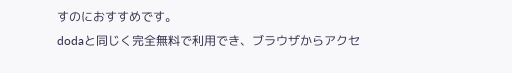すのにおすすめです。
dodaと同じく完全無料で利用でき、ブラウザからアクセ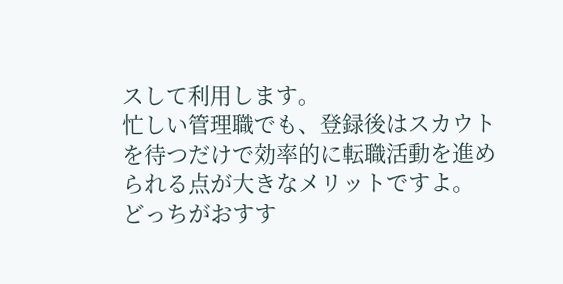スして利用します。
忙しい管理職でも、登録後はスカウトを待つだけで効率的に転職活動を進められる点が大きなメリットですよ。
どっちがおすす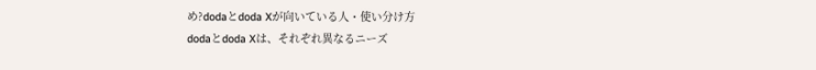め?dodaとdoda Xが向いている人・使い分け方
dodaとdoda Xは、それぞれ異なるニーズ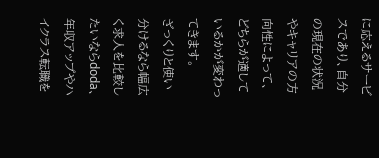に応えるサービスであり、自分の現在の状況やキャリアの方向性によって、どちらが適しているかが変わってきます。
ざっくりと使い分けるなら幅広く求人を比較したいならdoda、年収アップやハイクラス転職を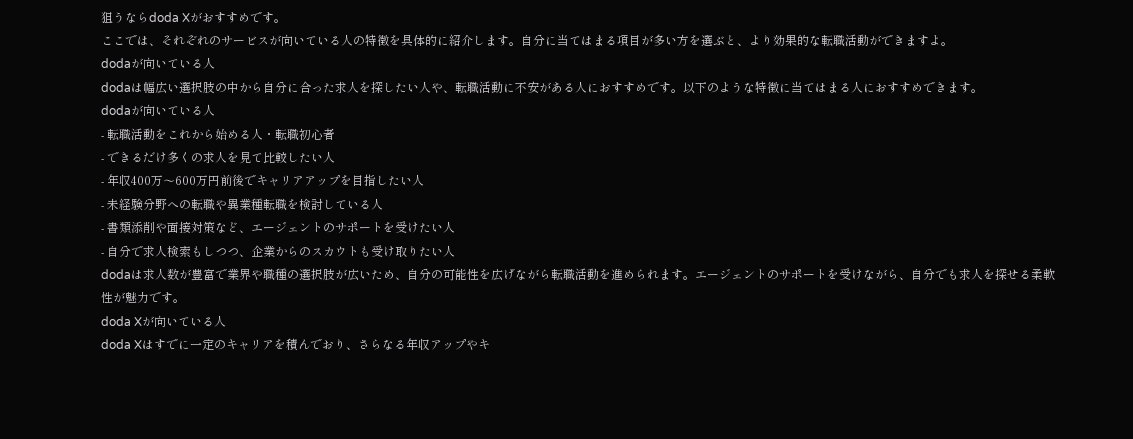狙うならdoda Xがおすすめです。
ここでは、それぞれのサービスが向いている人の特徴を具体的に紹介します。自分に当てはまる項目が多い方を選ぶと、より効果的な転職活動ができますよ。
dodaが向いている人
dodaは幅広い選択肢の中から自分に合った求人を探したい人や、転職活動に不安がある人におすすめです。以下のような特徴に当てはまる人におすすめできます。
dodaが向いている人
- 転職活動をこれから始める人・転職初心者
- できるだけ多くの求人を見て比較したい人
- 年収400万〜600万円前後でキャリアアップを目指したい人
- 未経験分野への転職や異業種転職を検討している人
- 書類添削や面接対策など、エージェントのサポートを受けたい人
- 自分で求人検索もしつつ、企業からのスカウトも受け取りたい人
dodaは求人数が豊富で業界や職種の選択肢が広いため、自分の可能性を広げながら転職活動を進められます。エージェントのサポートを受けながら、自分でも求人を探せる柔軟性が魅力です。
doda Xが向いている人
doda Xはすでに一定のキャリアを積んでおり、さらなる年収アップやキ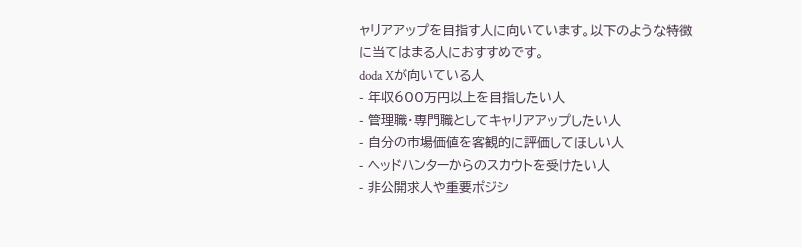ャリアアップを目指す人に向いています。以下のような特徴に当てはまる人におすすめです。
doda Xが向いている人
- 年収600万円以上を目指したい人
- 管理職・専門職としてキャリアアップしたい人
- 自分の市場価値を客観的に評価してほしい人
- ヘッドハンターからのスカウトを受けたい人
- 非公開求人や重要ポジシ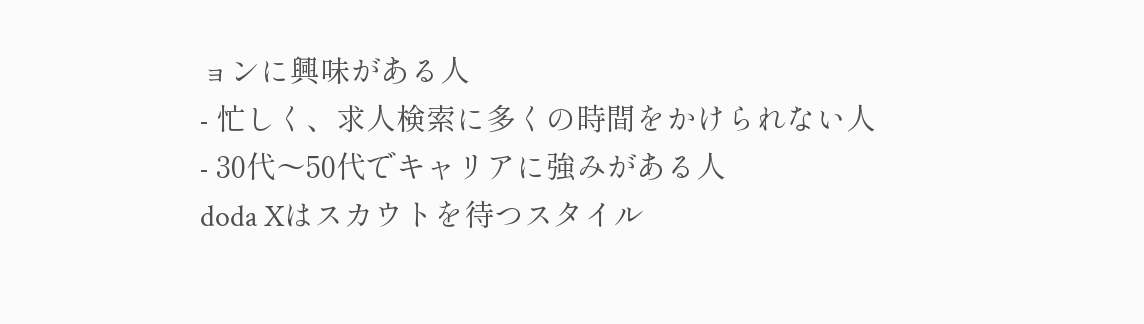ョンに興味がある人
- 忙しく、求人検索に多くの時間をかけられない人
- 30代〜50代でキャリアに強みがある人
doda Xはスカウトを待つスタイル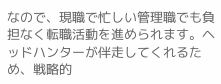なので、現職で忙しい管理職でも負担なく転職活動を進められます。ヘッドハンターが伴走してくれるため、戦略的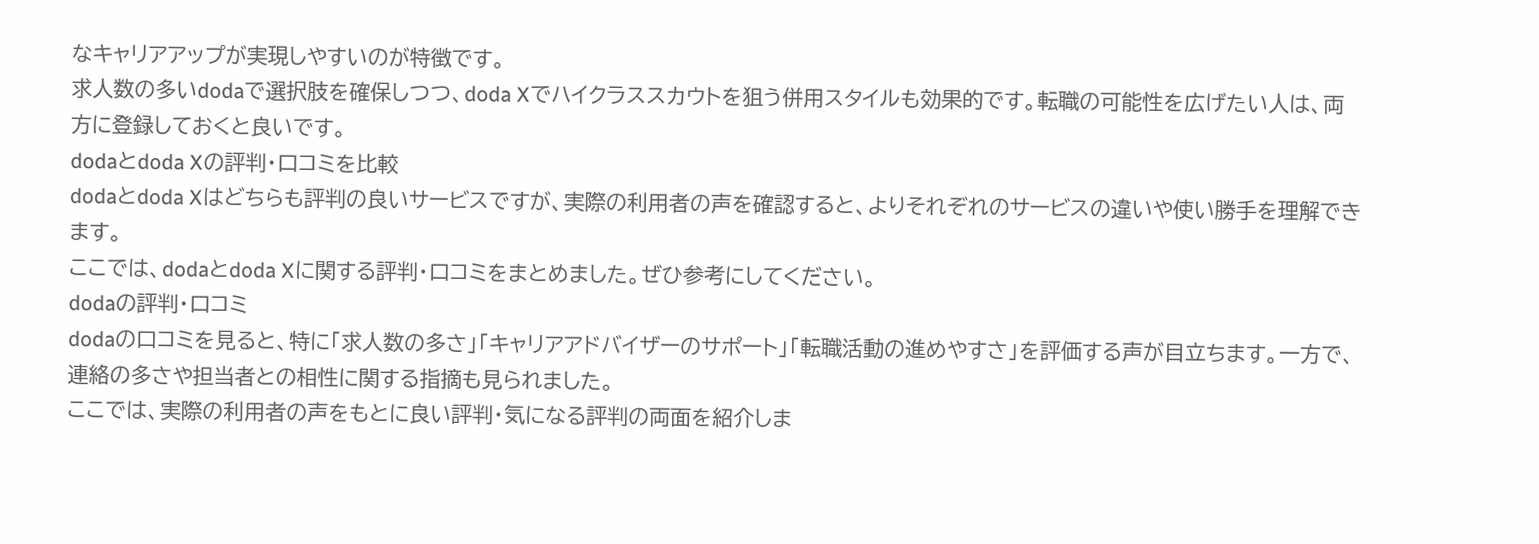なキャリアアップが実現しやすいのが特徴です。
求人数の多いdodaで選択肢を確保しつつ、doda Xでハイクラススカウトを狙う併用スタイルも効果的です。転職の可能性を広げたい人は、両方に登録しておくと良いです。
dodaとdoda Xの評判・口コミを比較
dodaとdoda Xはどちらも評判の良いサービスですが、実際の利用者の声を確認すると、よりそれぞれのサービスの違いや使い勝手を理解できます。
ここでは、dodaとdoda Xに関する評判・口コミをまとめました。ぜひ参考にしてください。
dodaの評判・口コミ
dodaの口コミを見ると、特に「求人数の多さ」「キャリアアドバイザーのサポート」「転職活動の進めやすさ」を評価する声が目立ちます。一方で、連絡の多さや担当者との相性に関する指摘も見られました。
ここでは、実際の利用者の声をもとに良い評判・気になる評判の両面を紹介しま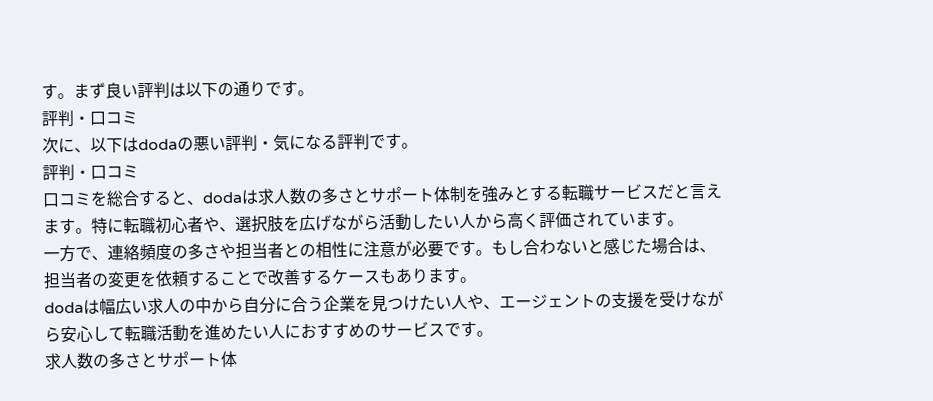す。まず良い評判は以下の通りです。
評判・口コミ
次に、以下はdodaの悪い評判・気になる評判です。
評判・口コミ
口コミを総合すると、dodaは求人数の多さとサポート体制を強みとする転職サービスだと言えます。特に転職初心者や、選択肢を広げながら活動したい人から高く評価されています。
一方で、連絡頻度の多さや担当者との相性に注意が必要です。もし合わないと感じた場合は、担当者の変更を依頼することで改善するケースもあります。
dodaは幅広い求人の中から自分に合う企業を見つけたい人や、エージェントの支援を受けながら安心して転職活動を進めたい人におすすめのサービスです。
求人数の多さとサポート体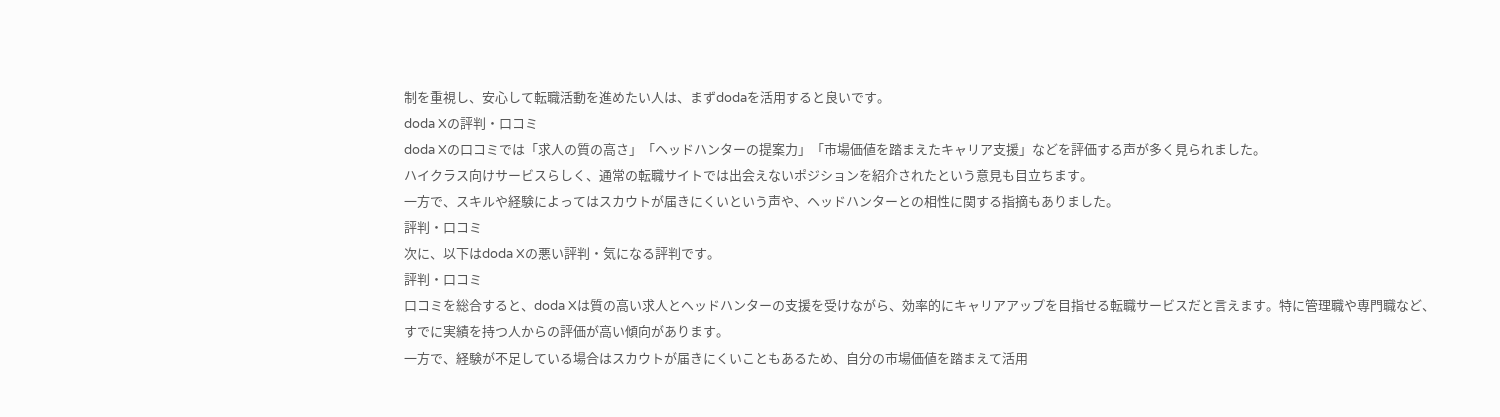制を重視し、安心して転職活動を進めたい人は、まずdodaを活用すると良いです。
doda Xの評判・口コミ
doda Xの口コミでは「求人の質の高さ」「ヘッドハンターの提案力」「市場価値を踏まえたキャリア支援」などを評価する声が多く見られました。
ハイクラス向けサービスらしく、通常の転職サイトでは出会えないポジションを紹介されたという意見も目立ちます。
一方で、スキルや経験によってはスカウトが届きにくいという声や、ヘッドハンターとの相性に関する指摘もありました。
評判・口コミ
次に、以下はdoda Xの悪い評判・気になる評判です。
評判・口コミ
口コミを総合すると、doda Xは質の高い求人とヘッドハンターの支援を受けながら、効率的にキャリアアップを目指せる転職サービスだと言えます。特に管理職や専門職など、すでに実績を持つ人からの評価が高い傾向があります。
一方で、経験が不足している場合はスカウトが届きにくいこともあるため、自分の市場価値を踏まえて活用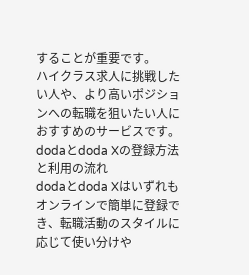することが重要です。
ハイクラス求人に挑戦したい人や、より高いポジションへの転職を狙いたい人におすすめのサービスです。
dodaとdoda Xの登録方法と利用の流れ
dodaとdoda Xはいずれもオンラインで簡単に登録でき、転職活動のスタイルに応じて使い分けや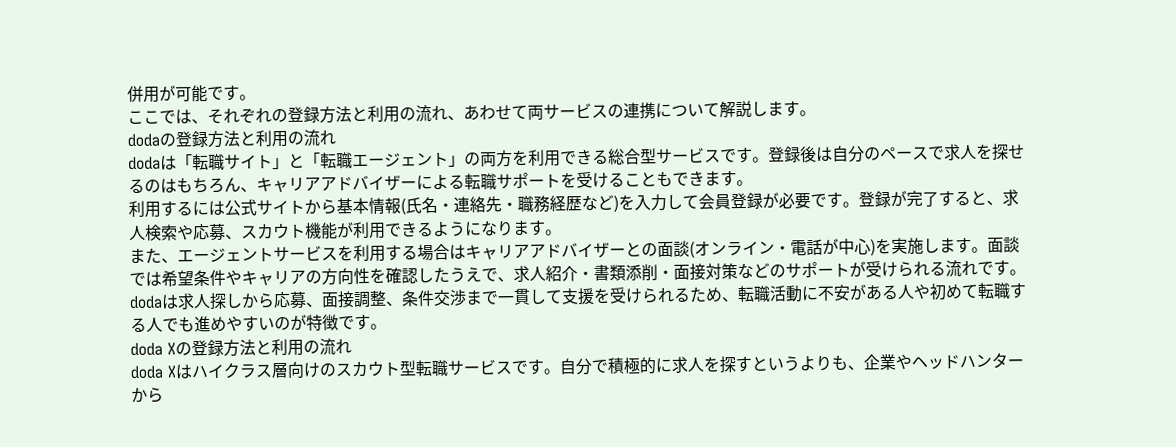併用が可能です。
ここでは、それぞれの登録方法と利用の流れ、あわせて両サービスの連携について解説します。
dodaの登録方法と利用の流れ
dodaは「転職サイト」と「転職エージェント」の両方を利用できる総合型サービスです。登録後は自分のペースで求人を探せるのはもちろん、キャリアアドバイザーによる転職サポートを受けることもできます。
利用するには公式サイトから基本情報(氏名・連絡先・職務経歴など)を入力して会員登録が必要です。登録が完了すると、求人検索や応募、スカウト機能が利用できるようになります。
また、エージェントサービスを利用する場合はキャリアアドバイザーとの面談(オンライン・電話が中心)を実施します。面談では希望条件やキャリアの方向性を確認したうえで、求人紹介・書類添削・面接対策などのサポートが受けられる流れです。
dodaは求人探しから応募、面接調整、条件交渉まで一貫して支援を受けられるため、転職活動に不安がある人や初めて転職する人でも進めやすいのが特徴です。
doda Xの登録方法と利用の流れ
doda Xはハイクラス層向けのスカウト型転職サービスです。自分で積極的に求人を探すというよりも、企業やヘッドハンターから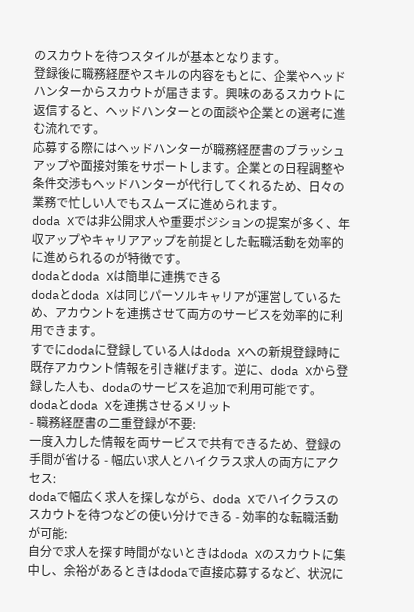のスカウトを待つスタイルが基本となります。
登録後に職務経歴やスキルの内容をもとに、企業やヘッドハンターからスカウトが届きます。興味のあるスカウトに返信すると、ヘッドハンターとの面談や企業との選考に進む流れです。
応募する際にはヘッドハンターが職務経歴書のブラッシュアップや面接対策をサポートします。企業との日程調整や条件交渉もヘッドハンターが代行してくれるため、日々の業務で忙しい人でもスムーズに進められます。
doda Xでは非公開求人や重要ポジションの提案が多く、年収アップやキャリアアップを前提とした転職活動を効率的に進められるのが特徴です。
dodaとdoda Xは簡単に連携できる
dodaとdoda Xは同じパーソルキャリアが運営しているため、アカウントを連携させて両方のサービスを効率的に利用できます。
すでにdodaに登録している人はdoda Xへの新規登録時に既存アカウント情報を引き継げます。逆に、doda Xから登録した人も、dodaのサービスを追加で利用可能です。
dodaとdoda Xを連携させるメリット
- 職務経歴書の二重登録が不要:
一度入力した情報を両サービスで共有できるため、登録の手間が省ける - 幅広い求人とハイクラス求人の両方にアクセス:
dodaで幅広く求人を探しながら、doda Xでハイクラスのスカウトを待つなどの使い分けできる - 効率的な転職活動が可能:
自分で求人を探す時間がないときはdoda Xのスカウトに集中し、余裕があるときはdodaで直接応募するなど、状況に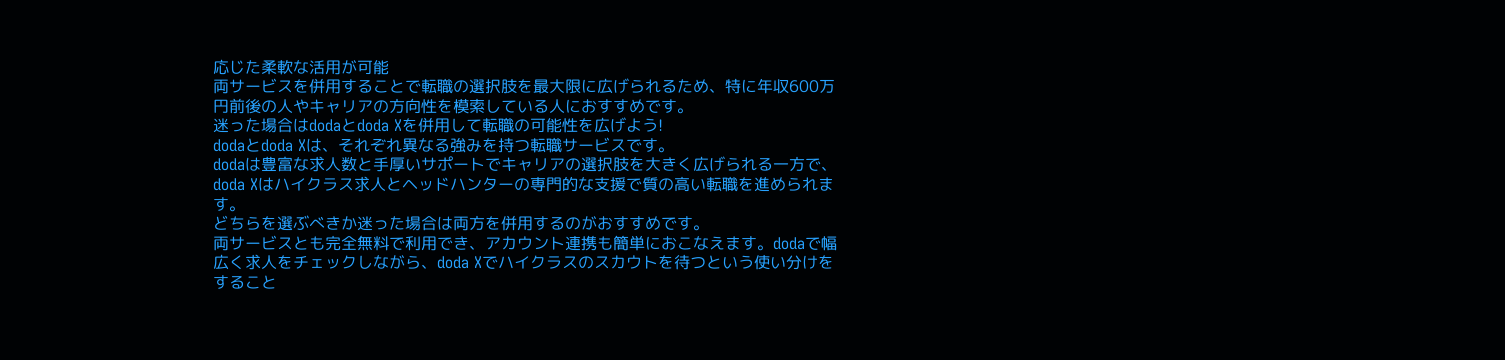応じた柔軟な活用が可能
両サービスを併用することで転職の選択肢を最大限に広げられるため、特に年収600万円前後の人やキャリアの方向性を模索している人におすすめです。
迷った場合はdodaとdoda Xを併用して転職の可能性を広げよう!
dodaとdoda Xは、それぞれ異なる強みを持つ転職サービスです。
dodaは豊富な求人数と手厚いサポートでキャリアの選択肢を大きく広げられる一方で、doda Xはハイクラス求人とヘッドハンターの専門的な支援で質の高い転職を進められます。
どちらを選ぶべきか迷った場合は両方を併用するのがおすすめです。
両サービスとも完全無料で利用でき、アカウント連携も簡単におこなえます。dodaで幅広く求人をチェックしながら、doda Xでハイクラスのスカウトを待つという使い分けをすること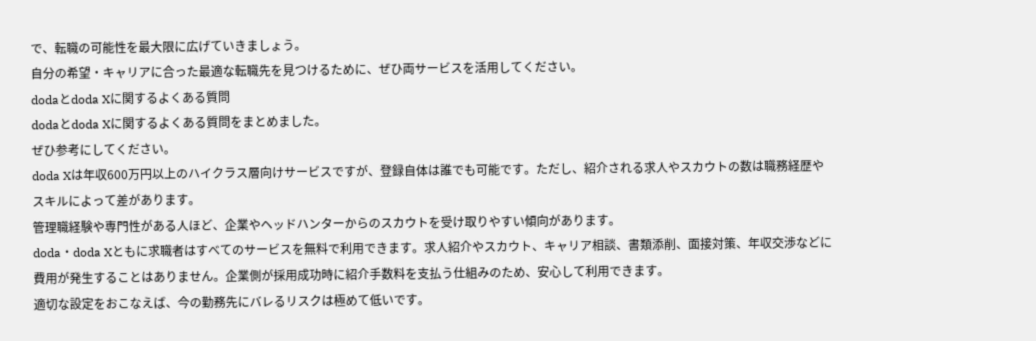で、転職の可能性を最大限に広げていきましょう。
自分の希望・キャリアに合った最適な転職先を見つけるために、ぜひ両サービスを活用してください。
dodaとdoda Xに関するよくある質問
dodaとdoda Xに関するよくある質問をまとめました。
ぜひ参考にしてください。
doda Xは年収600万円以上のハイクラス層向けサービスですが、登録自体は誰でも可能です。ただし、紹介される求人やスカウトの数は職務経歴やスキルによって差があります。
管理職経験や専門性がある人ほど、企業やヘッドハンターからのスカウトを受け取りやすい傾向があります。
doda・doda Xともに求職者はすべてのサービスを無料で利用できます。求人紹介やスカウト、キャリア相談、書類添削、面接対策、年収交渉などに費用が発生することはありません。企業側が採用成功時に紹介手数料を支払う仕組みのため、安心して利用できます。
適切な設定をおこなえば、今の勤務先にバレるリスクは極めて低いです。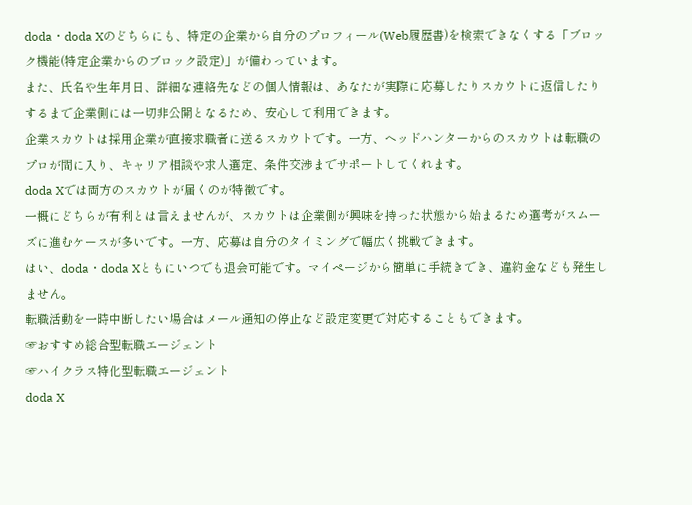doda・doda Xのどちらにも、特定の企業から自分のプロフィール(Web履歴書)を検索できなくする「ブロック機能(特定企業からのブロック設定)」が備わっています。
また、氏名や生年月日、詳細な連絡先などの個人情報は、あなたが実際に応募したりスカウトに返信したりするまで企業側には一切非公開となるため、安心して利用できます。
企業スカウトは採用企業が直接求職者に送るスカウトです。一方、ヘッドハンターからのスカウトは転職のプロが間に入り、キャリア相談や求人選定、条件交渉までサポートしてくれます。
doda Xでは両方のスカウトが届くのが特徴です。
一概にどちらが有利とは言えませんが、スカウトは企業側が興味を持った状態から始まるため選考がスムーズに進むケースが多いです。一方、応募は自分のタイミングで幅広く挑戦できます。
はい、doda・doda Xともにいつでも退会可能です。マイページから簡単に手続きでき、違約金なども発生しません。
転職活動を一時中断したい場合はメール通知の停止など設定変更で対応することもできます。
☞おすすめ総合型転職エージェント
☞ハイクラス特化型転職エージェント
doda X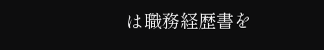は職務経歴書を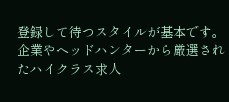登録して待つスタイルが基本です。企業やヘッドハンターから厳選されたハイクラス求人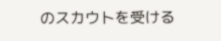のスカウトを受ける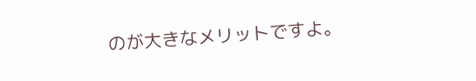のが大きなメリットですよ。